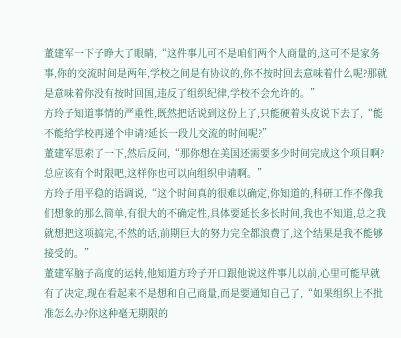董建军一下子睁大了眼睛,“这件事儿可不是咱们两个人商量的,这可不是家务事,你的交流时间是两年,学校之间是有协议的,你不按时回去意味着什么呢?那就是意味着你没有按时回国,违反了组织纪律,学校不会允许的。”
方玲子知道事情的严重性,既然把话说到这份上了,只能硬着头皮说下去了,“能不能给学校再递个申请?延长一段儿交流的时间呢?”
董建军思索了一下,然后反问,“那你想在美国还需要多少时间完成这个项目啊?总应该有个时限吧,这样你也可以向组织申请啊。”
方玲子用平稳的语调说,“这个时间真的很难以确定,你知道的,科研工作不像我们想象的那么简单,有很大的不确定性,具体要延长多长时间,我也不知道,总之我就想把这项搞完,不然的话,前期巨大的努力完全都浪费了,这个结果是我不能够接受的。”
董建军脑子高度的运转,他知道方玲子开口跟他说这件事儿以前,心里可能早就有了决定,现在看起来不是想和自己商量,而是要通知自己了,“如果组织上不批准怎么办?你这种毫无期限的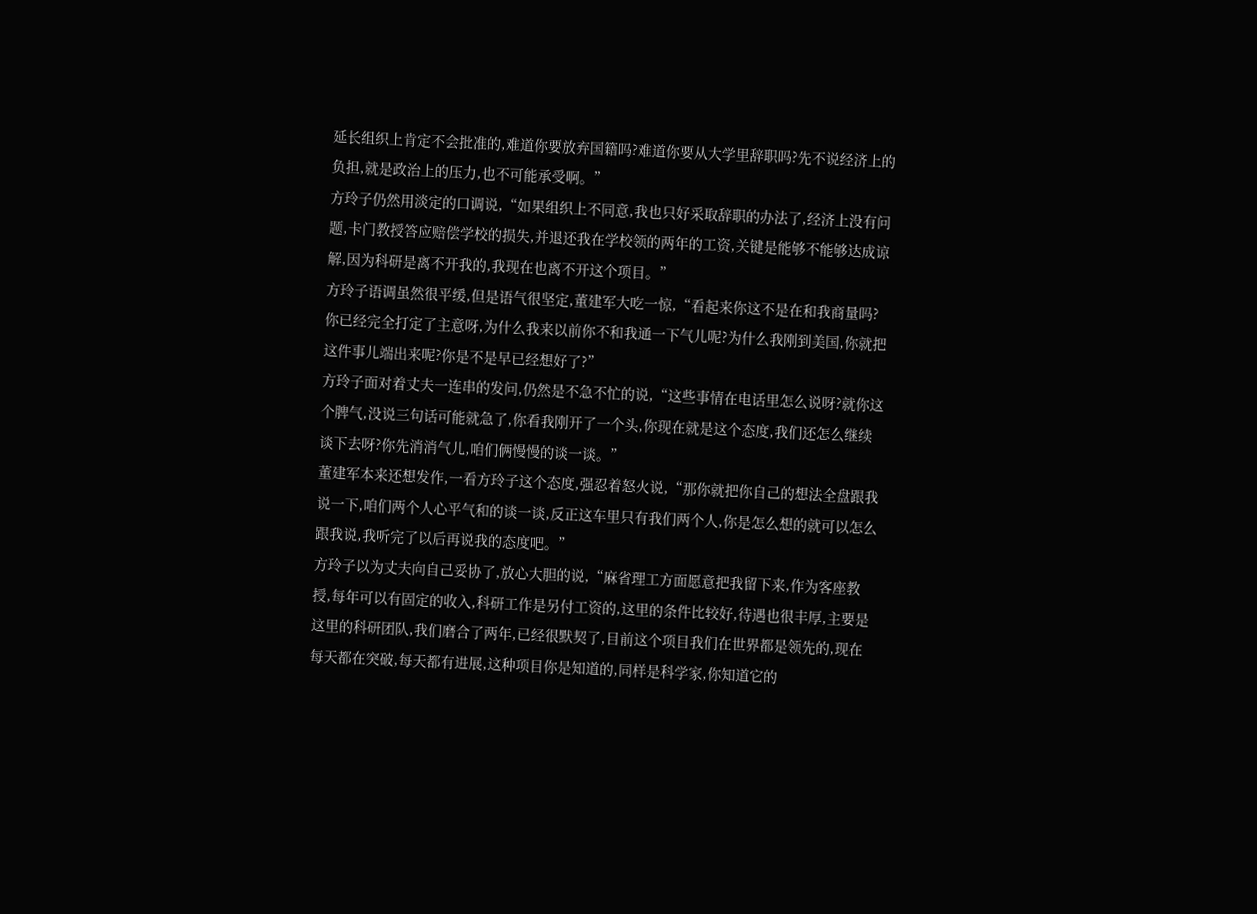延长组织上肯定不会批准的,难道你要放弃国籍吗?难道你要从大学里辞职吗?先不说经济上的负担,就是政治上的压力,也不可能承受啊。”
方玲子仍然用淡定的口调说,“如果组织上不同意,我也只好采取辞职的办法了,经济上没有问题,卡门教授答应赔偿学校的损失,并退还我在学校领的两年的工资,关键是能够不能够达成谅解,因为科研是离不开我的,我现在也离不开这个项目。”
方玲子语调虽然很平缓,但是语气很坚定,董建军大吃一惊,“看起来你这不是在和我商量吗?你已经完全打定了主意呀,为什么我来以前你不和我通一下气儿呢?为什么我刚到美国,你就把这件事儿端出来呢?你是不是早已经想好了?”
方玲子面对着丈夫一连串的发问,仍然是不急不忙的说,“这些事情在电话里怎么说呀?就你这个脾气,没说三句话可能就急了,你看我刚开了一个头,你现在就是这个态度,我们还怎么继续谈下去呀?你先消消气儿,咱们俩慢慢的谈一谈。”
董建军本来还想发作,一看方玲子这个态度,强忍着怒火说,“那你就把你自己的想法全盘跟我说一下,咱们两个人心平气和的谈一谈,反正这车里只有我们两个人,你是怎么想的就可以怎么跟我说,我听完了以后再说我的态度吧。”
方玲子以为丈夫向自己妥协了,放心大胆的说,“麻省理工方面愿意把我留下来,作为客座教授,每年可以有固定的收入,科研工作是另付工资的,这里的条件比较好,待遇也很丰厚,主要是这里的科研团队,我们磨合了两年,已经很默契了,目前这个项目我们在世界都是领先的,现在每天都在突破,每天都有进展,这种项目你是知道的,同样是科学家,你知道它的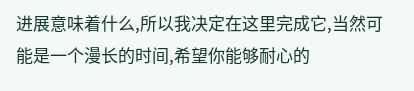进展意味着什么,所以我决定在这里完成它,当然可能是一个漫长的时间,希望你能够耐心的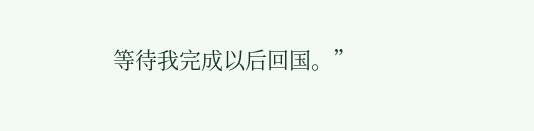等待我完成以后回国。”